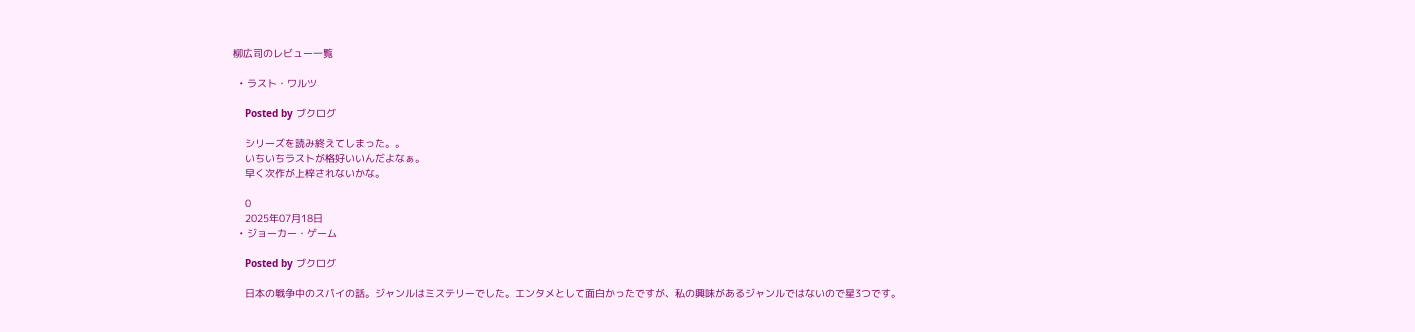柳広司のレビュー一覧

  • ラスト・ワルツ

    Posted by ブクログ

    シリーズを読み終えてしまった。。
    いちいちラストが格好いいんだよなぁ。
    早く次作が上梓されないかな。

    0
    2025年07月18日
  • ジョーカー・ゲーム

    Posted by ブクログ

    日本の戦争中のスパイの話。ジャンルはミステリーでした。エンタメとして面白かったですが、私の興味があるジャンルではないので星3つです。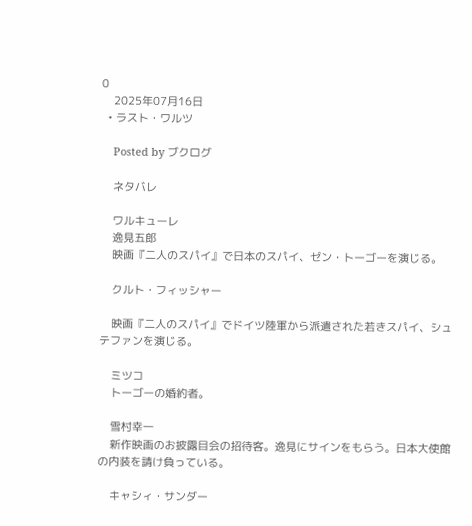0
    2025年07月16日
  • ラスト・ワルツ

    Posted by ブクログ

    ネタバレ

    ワルキューレ
    逸見五郎
    映画『二人のスパイ』で日本のスパイ、ゼン・トーゴーを演じる。

    クルト・フィッシャー

    映画『二人のスパイ』でドイツ陸軍から派遣された若きスパイ、シュテファンを演じる。

    ミツコ
    トーゴーの婚約者。

    雪村幸一
    新作映画のお披露目会の招待客。逸見にサインをもらう。日本大使館の内装を請け負っている。

    キャシィ・サンダー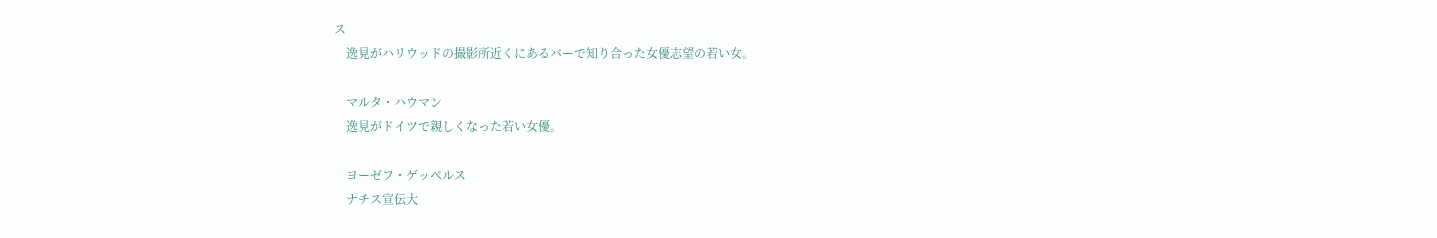ス
    逸見がハリウッドの撮影所近くにあるバーで知り合った女優志望の若い女。

    マルタ・ハウマン
    逸見がドイツで親しくなった若い女優。

    ヨーゼフ・ゲッベルス
    ナチス宣伝大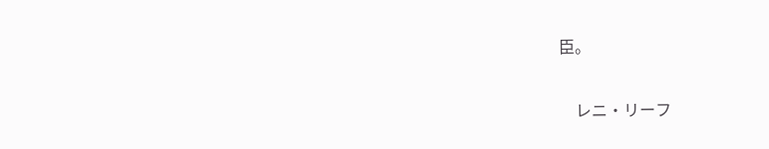臣。

    レニ・リーフ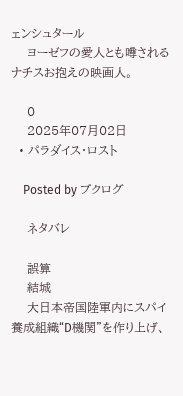ェンシュタール
    ヨーゼフの愛人とも噂されるナチスお抱えの映画人。

    0
    2025年07月02日
  • パラダイス・ロスト

    Posted by ブクログ

    ネタバレ

    誤算
    結城
    大日本帝国陸軍内にスパイ養成組織“D機関”を作り上げ、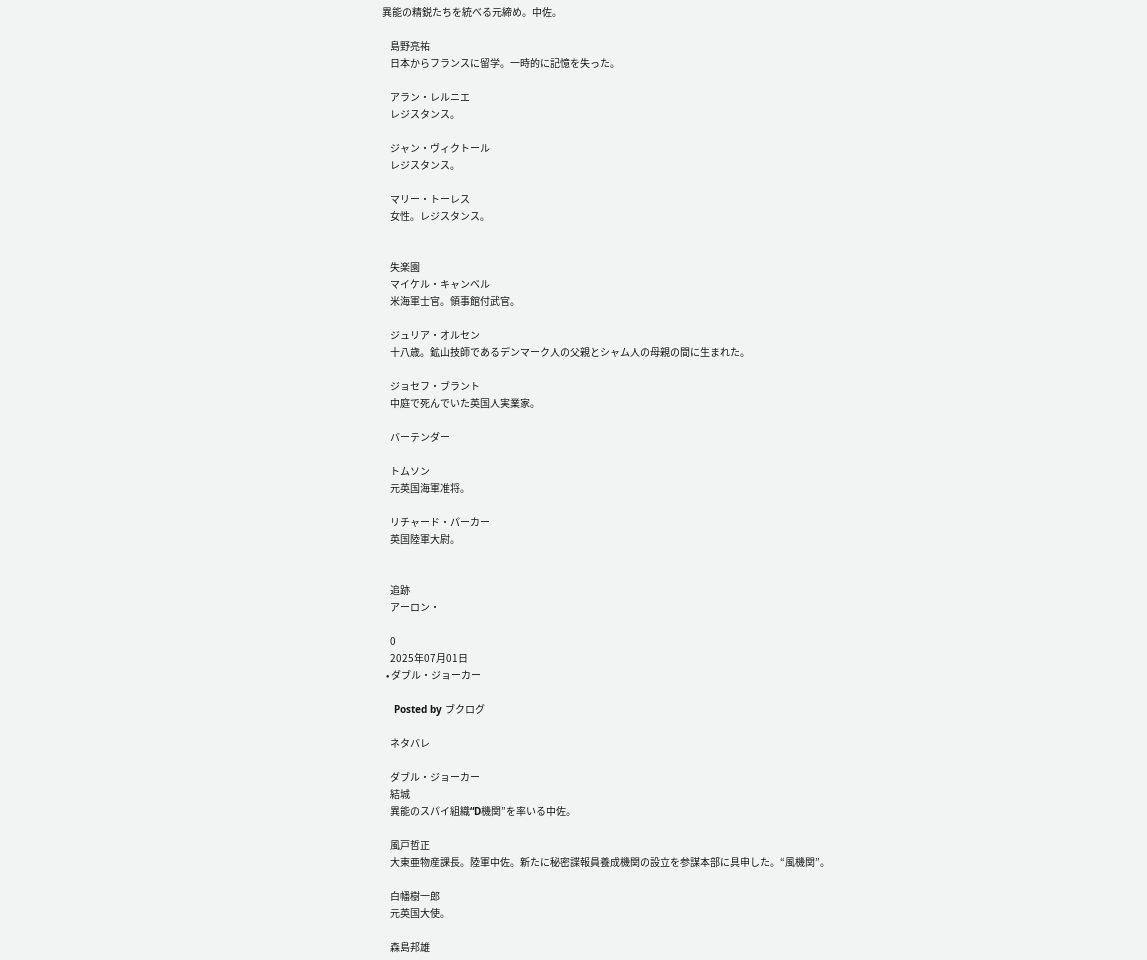異能の精鋭たちを統べる元締め。中佐。

    島野亮祐
    日本からフランスに留学。一時的に記憶を失った。

    アラン・レルニエ
    レジスタンス。

    ジャン・ヴィクトール
    レジスタンス。

    マリー・トーレス
    女性。レジスタンス。


    失楽園
    マイケル・キャンベル
    米海軍士官。領事館付武官。

    ジュリア・オルセン
    十八歳。鉱山技師であるデンマーク人の父親とシャム人の母親の間に生まれた。

    ジョセフ・ブラント
    中庭で死んでいた英国人実業家。

    バーテンダー

    トムソン
    元英国海軍准将。

    リチャード・パーカー
    英国陸軍大尉。


    追跡
    アーロン・

    0
    2025年07月01日
  • ダブル・ジョーカー

    Posted by ブクログ

    ネタバレ

    ダブル・ジョーカー
    結城
    異能のスパイ組織“D機関”を率いる中佐。

    風戸哲正
    大東亜物産課長。陸軍中佐。新たに秘密諜報員養成機関の設立を参謀本部に具申した。“風機関”。

    白幡樹一郎
    元英国大使。

    森島邦雄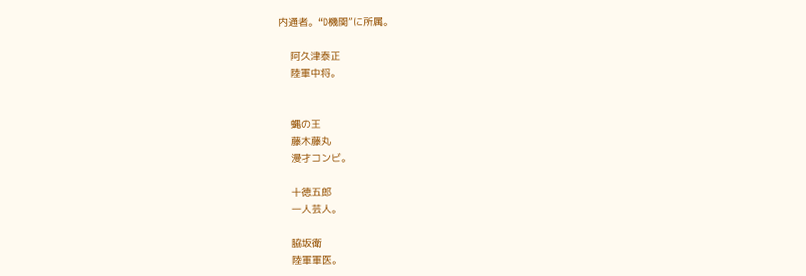内通者。“D機関”に所属。

    阿久津泰正
    陸軍中将。


    蝿の王
    藤木藤丸
    漫才コンビ。

    十徳五郎
    一人芸人。

    脇坂衛
    陸軍軍医。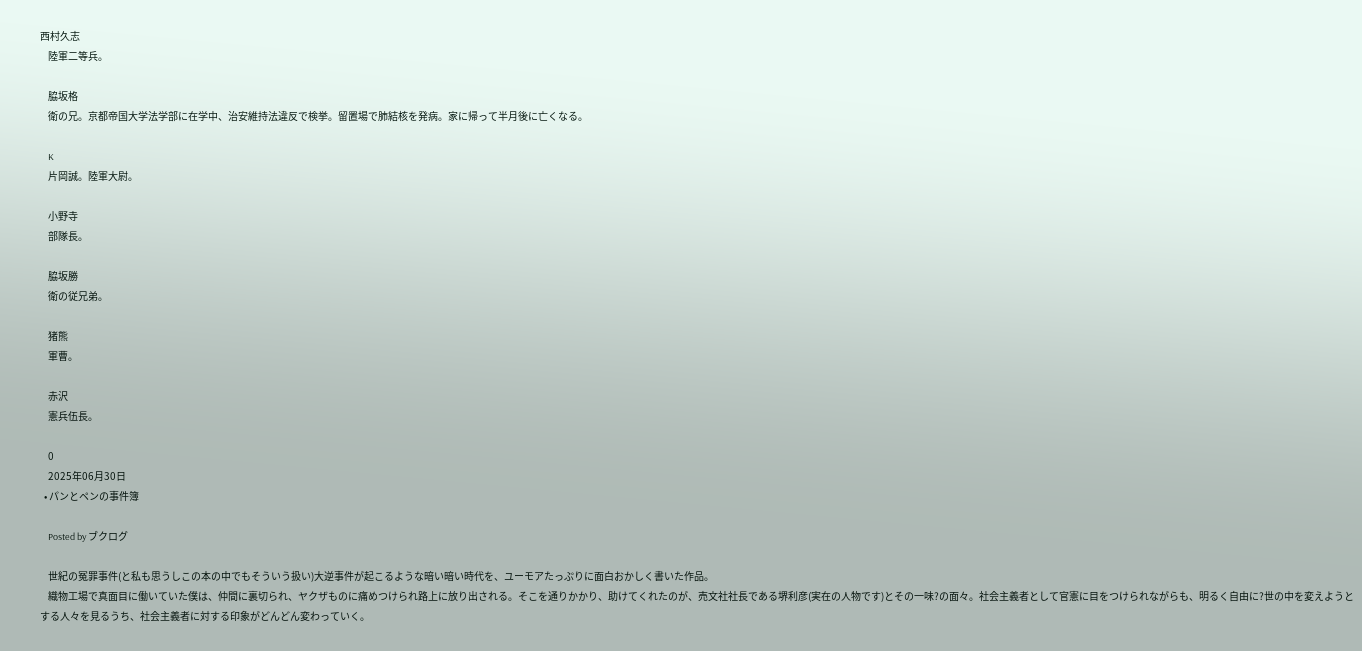西村久志
    陸軍二等兵。

    脇坂格
    衛の兄。京都帝国大学法学部に在学中、治安維持法違反で検挙。留置場で肺結核を発病。家に帰って半月後に亡くなる。

    K
    片岡誠。陸軍大尉。

    小野寺
    部隊長。

    脇坂勝
    衛の従兄弟。

    猪熊
    軍曹。

    赤沢
    憲兵伍長。

    0
    2025年06月30日
  • パンとペンの事件簿

    Posted by ブクログ

    世紀の冤罪事件(と私も思うしこの本の中でもそういう扱い)大逆事件が起こるような暗い暗い時代を、ユーモアたっぷりに面白おかしく書いた作品。
    織物工場で真面目に働いていた僕は、仲間に裏切られ、ヤクザものに痛めつけられ路上に放り出される。そこを通りかかり、助けてくれたのが、売文社社長である堺利彦(実在の人物です)とその一味?の面々。社会主義者として官憲に目をつけられながらも、明るく自由に?世の中を変えようとする人々を見るうち、社会主義者に対する印象がどんどん変わっていく。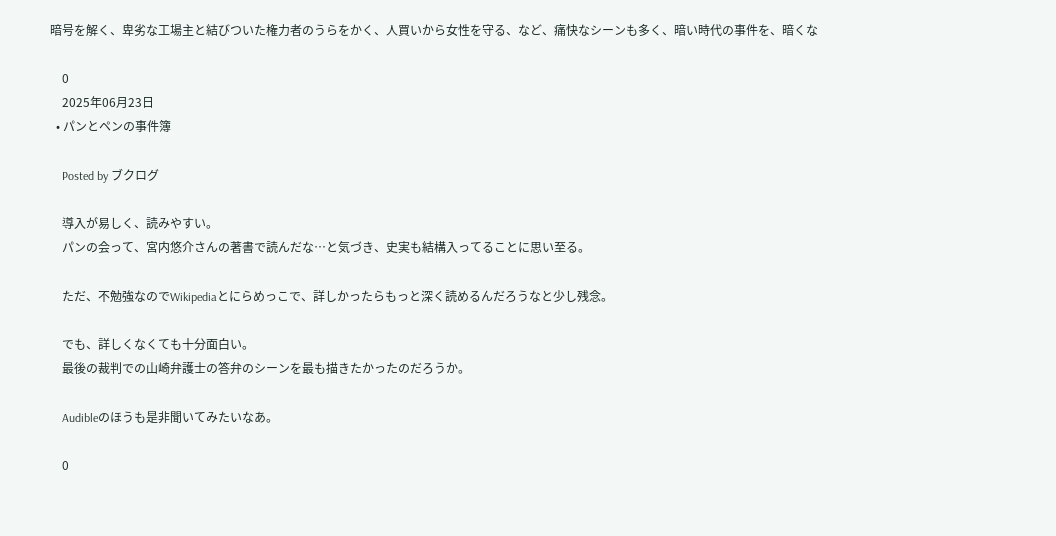暗号を解く、卑劣な工場主と結びついた権力者のうらをかく、人買いから女性を守る、など、痛快なシーンも多く、暗い時代の事件を、暗くな

    0
    2025年06月23日
  • パンとペンの事件簿

    Posted by ブクログ

    導入が易しく、読みやすい。
    パンの会って、宮内悠介さんの著書で読んだな…と気づき、史実も結構入ってることに思い至る。

    ただ、不勉強なのでWikipediaとにらめっこで、詳しかったらもっと深く読めるんだろうなと少し残念。

    でも、詳しくなくても十分面白い。
    最後の裁判での山崎弁護士の答弁のシーンを最も描きたかったのだろうか。

    Audibleのほうも是非聞いてみたいなあ。

    0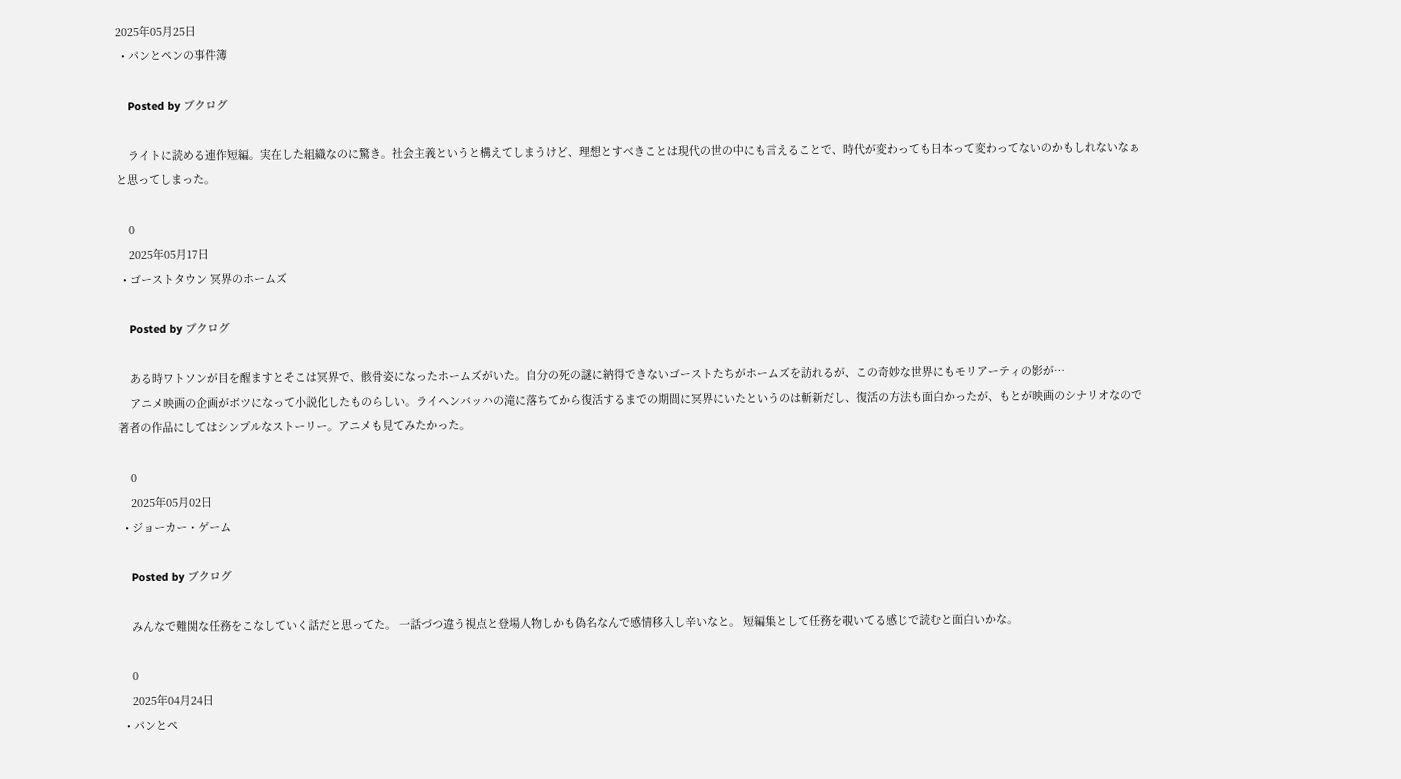2025年05月25日
  • パンとペンの事件簿

    Posted by ブクログ

    ライトに読める連作短編。実在した組織なのに驚き。社会主義というと構えてしまうけど、理想とすべきことは現代の世の中にも言えることで、時代が変わっても日本って変わってないのかもしれないなぁと思ってしまった。

    0
    2025年05月17日
  • ゴーストタウン 冥界のホームズ

    Posted by ブクログ

    ある時ワトソンが目を醒ますとそこは冥界で、骸骨姿になったホームズがいた。自分の死の謎に納得できないゴーストたちがホームズを訪れるが、この奇妙な世界にもモリアーティの影が…
    アニメ映画の企画がボツになって小説化したものらしい。ライヘンバッハの滝に落ちてから復活するまでの期間に冥界にいたというのは斬新だし、復活の方法も面白かったが、もとが映画のシナリオなので著者の作品にしてはシンプルなストーリー。アニメも見てみたかった。

    0
    2025年05月02日
  • ジョーカー・ゲーム

    Posted by ブクログ

    みんなで難関な任務をこなしていく話だと思ってた。 一話づつ違う視点と登場人物しかも偽名なんで感情移入し辛いなと。 短編集として任務を覗いてる感じで読むと面白いかな。

    0
    2025年04月24日
  • パンとペ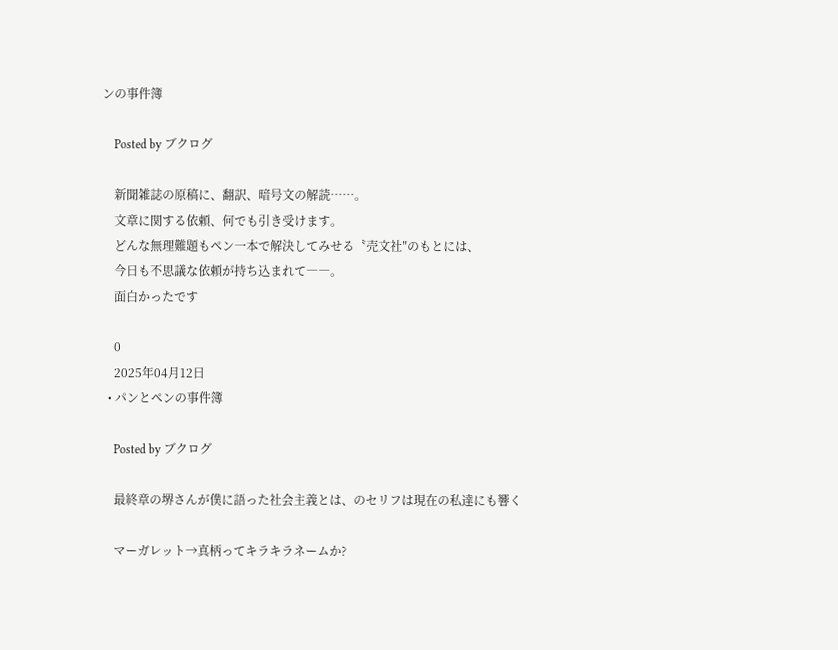ンの事件簿

    Posted by ブクログ

    新聞雑誌の原稿に、翻訳、暗号文の解読……。
    文章に関する依頼、何でも引き受けます。
    どんな無理難題もペン一本で解決してみせる〝売文社″のもとには、
    今日も不思議な依頼が持ち込まれて――。
    面白かったです

    0
    2025年04月12日
  • パンとペンの事件簿

    Posted by ブクログ

    最終章の堺さんが僕に語った社会主義とは、のセリフは現在の私達にも響く

    マーガレット→真柄ってキラキラネームか?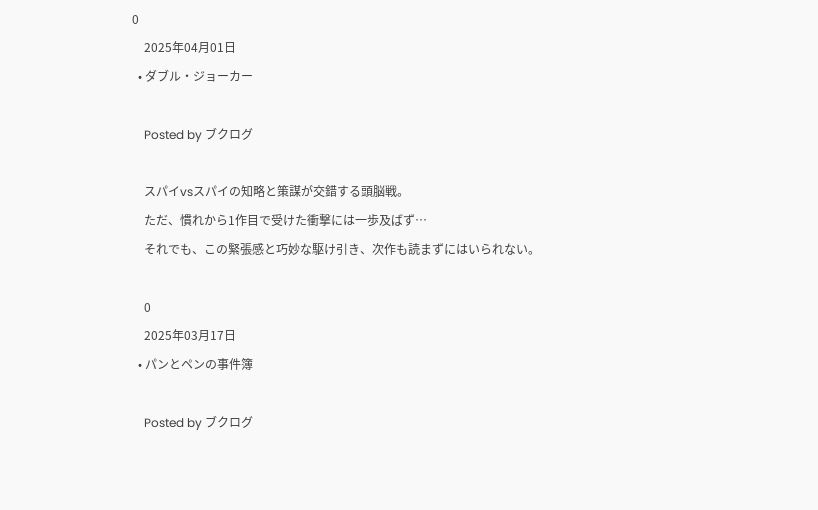0
    2025年04月01日
  • ダブル・ジョーカー

    Posted by ブクログ

    スパイvsスパイの知略と策謀が交錯する頭脳戦。
    ただ、慣れから1作目で受けた衝撃には一歩及ばず…
    それでも、この緊張感と巧妙な駆け引き、次作も読まずにはいられない。

    0
    2025年03月17日
  • パンとペンの事件簿

    Posted by ブクログ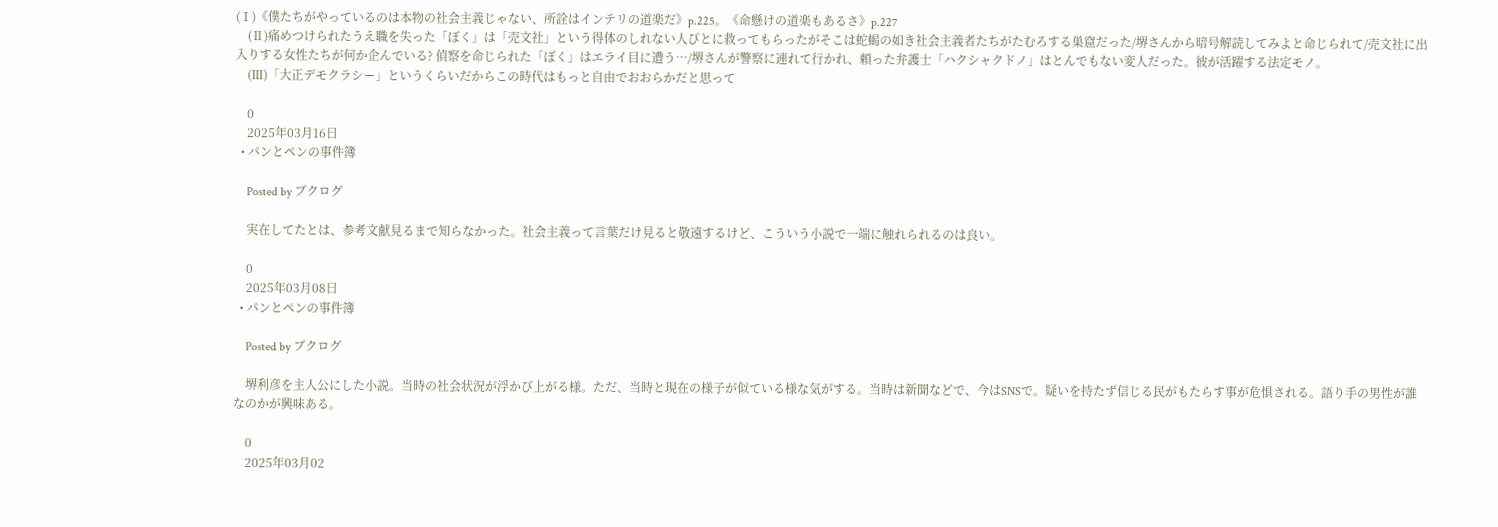(Ⅰ)《僕たちがやっているのは本物の社会主義じゃない、所詮はインテリの道楽だ》p.225。《命懸けの道楽もあるさ》p.227
    (Ⅱ)痛めつけられたうえ職を失った「ぼく」は「売文社」という得体のしれない人びとに救ってもらったがそこは蛇蝎の如き社会主義者たちがたむろする巣窟だった/堺さんから暗号解読してみよと命じられて/売文社に出入りする女性たちが何か企んでいる? 偵察を命じられた「ぼく」はエライ目に遭う…/堺さんが警察に連れて行かれ、頼った弁護士「ハクシャクドノ」はとんでもない変人だった。彼が活躍する法定モノ。
    (Ⅲ)「大正デモクラシー」というくらいだからこの時代はもっと自由でおおらかだと思って

    0
    2025年03月16日
  • パンとペンの事件簿

    Posted by ブクログ

    実在してたとは、参考文献見るまで知らなかった。社会主義って言葉だけ見ると敬遠するけど、こういう小説で一端に触れられるのは良い。

    0
    2025年03月08日
  • パンとペンの事件簿

    Posted by ブクログ

    堺利彦を主人公にした小説。当時の社会状況が浮かび上がる様。ただ、当時と現在の様子が似ている様な気がする。当時は新聞などで、今はSNSで。疑いを持たず信じる民がもたらす事が危惧される。語り手の男性が誰なのかが興味ある。

    0
    2025年03月02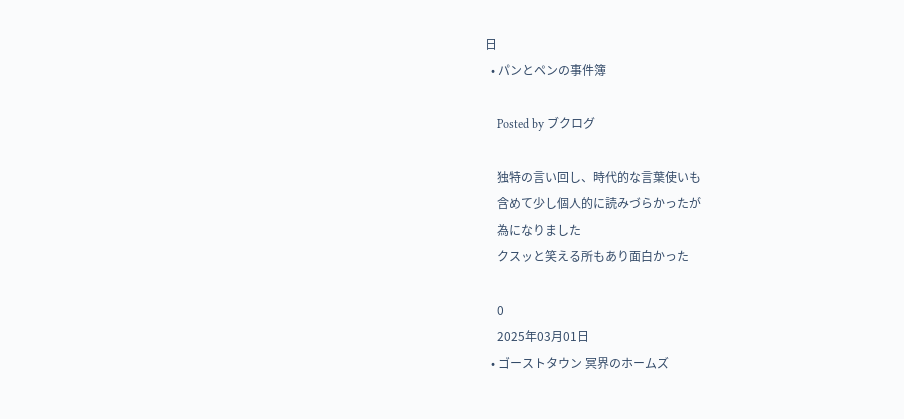日
  • パンとペンの事件簿

    Posted by ブクログ

    独特の言い回し、時代的な言葉使いも
    含めて少し個人的に読みづらかったが
    為になりました
    クスッと笑える所もあり面白かった

    0
    2025年03月01日
  • ゴーストタウン 冥界のホームズ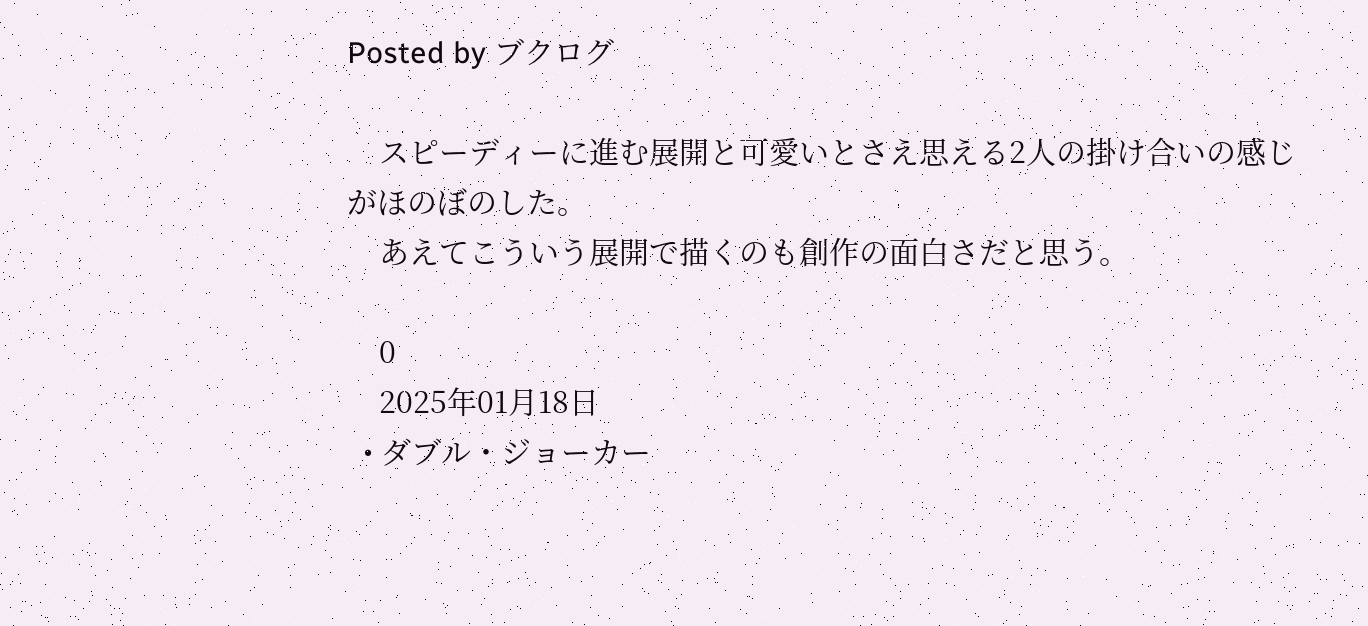Posted by ブクログ

    スピーディーに進む展開と可愛いとさえ思える2人の掛け合いの感じがほのぼのした。
    あえてこういう展開で描くのも創作の面白さだと思う。

    0
    2025年01月18日
  • ダブル・ジョーカー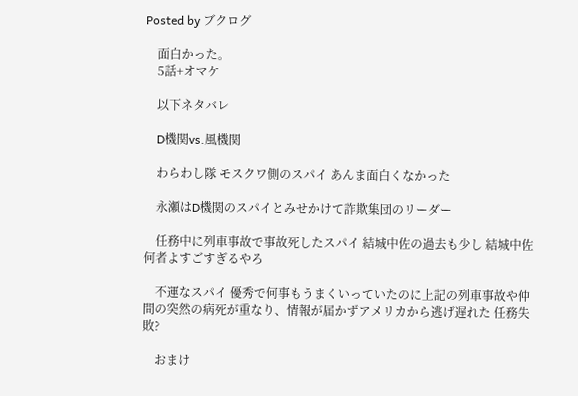Posted by ブクログ

    面白かった。
    5話+オマケ

    以下ネタバレ

    D機関vs.風機関

    わらわし隊 モスクワ側のスパイ あんま面白くなかった

    永瀬はD機関のスパイとみせかけて詐欺集団のリーダー

    任務中に列車事故で事故死したスパイ 結城中佐の過去も少し 結城中佐何者よすごすぎるやろ

    不運なスパイ 優秀で何事もうまくいっていたのに上記の列車事故や仲間の突然の病死が重なり、情報が届かずアメリカから逃げ遅れた 任務失敗?

    おまけ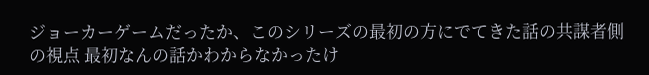ジョーカーゲームだったか、このシリーズの最初の方にでてきた話の共謀者側の視点 最初なんの話かわからなかったけ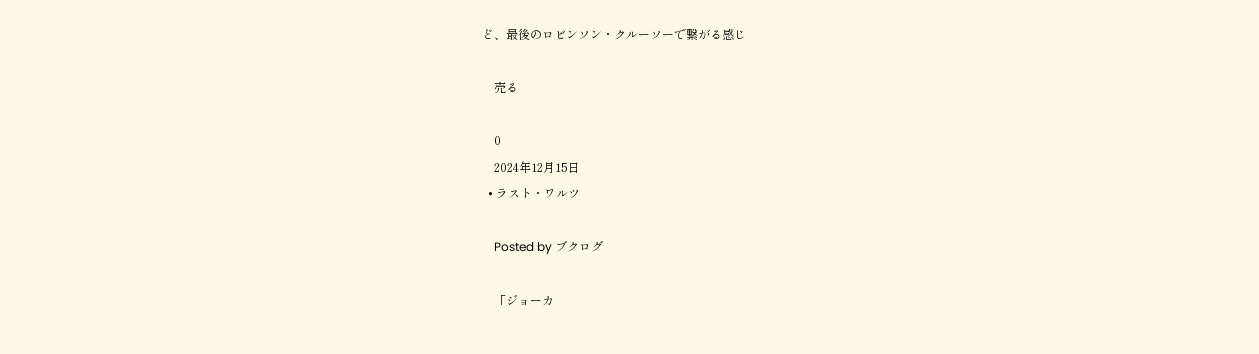ど、最後のロビンソン・クルーソーで繋がる感じ

    売る

    0
    2024年12月15日
  • ラスト・ワルツ

    Posted by ブクログ

    「ジョーカ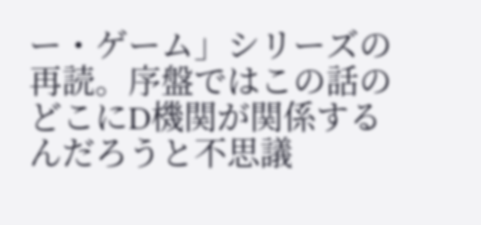ー・ゲーム」シリーズの再読。序盤ではこの話のどこにD機関が関係するんだろうと不思議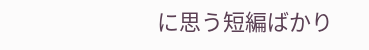に思う短編ばかり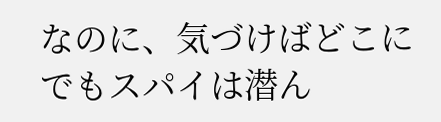なのに、気づけばどこにでもスパイは潜ん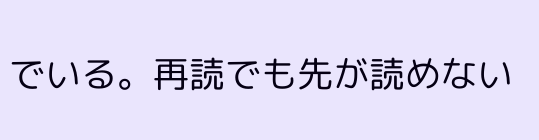でいる。再読でも先が読めない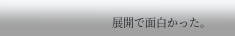展開で面白かった。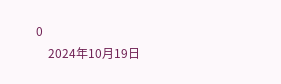0
    2024年10月19日